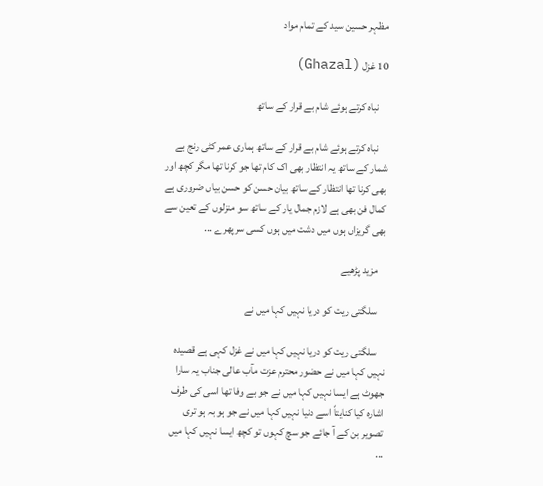مظہر حسین سید کے تمام مواد

10 غزل (Ghazal)

    نباہ کرتے ہوئے شام بے قرار کے ساتھ

    نباہ کرتے ہوئے شام بے قرار کے ساتھ ہماری عمر کٹی رنج بے شمار کے ساتھ یہ انتظار بھی اک کام تھا جو کرنا تھا مگر کچھ اور بھی کرنا تھا انتظار کے ساتھ بیان حسن کو حسن بیاں ضروری ہے کمال فن بھی ہے لازم جمال یار کے ساتھ سو منزلوں کے تعین سے بھی گریزاں ہوں میں دشت میں ہوں کسی سرپھرے ...

    مزید پڑھیے

    سلگتی ریت کو دریا نہیں کہا میں نے

    سلگتی ریت کو دریا نہیں کہا میں نے غزل کہی ہے قصیدہ نہیں کہا میں نے حضور محترم عزت مآب عالی جناب یہ سارا جھوٹ ہے ایسا نہیں کہا میں نے جو بے وفا تھا اسی کی طرف اشارہ کیا کنایتاً اسے دنیا نہیں کہا میں نے جو ہو بہ ہو تری تصویر بن کے آ جائے جو سچ کہوں تو کچھ ایسا نہیں کہا میں ...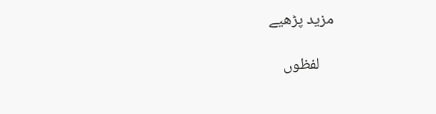مزید پڑھیے

    لفظوں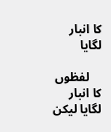کا انبار لگایا

    لفظوں کا انبار لگایا لیکن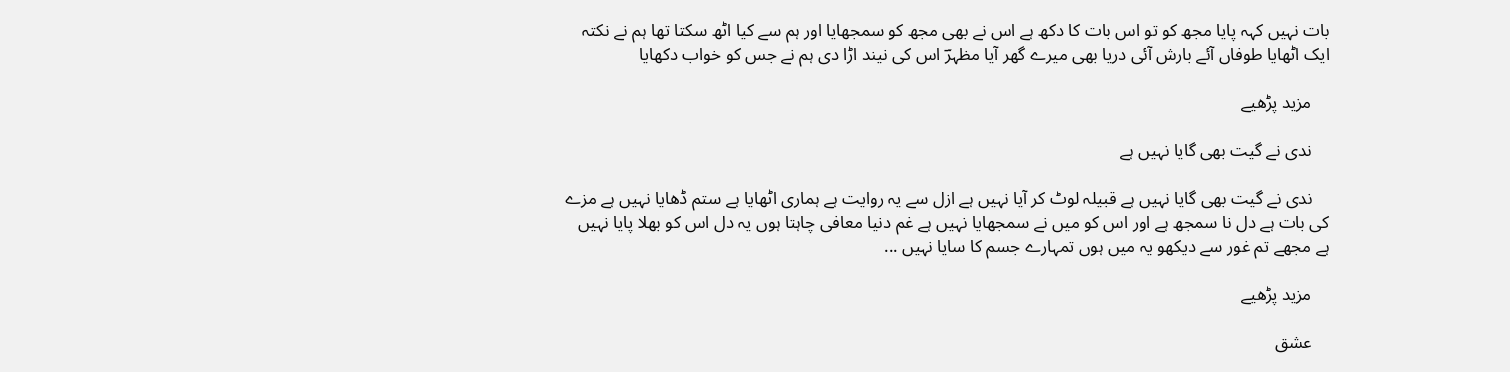بات نہیں کہہ پایا مجھ کو تو اس بات کا دکھ ہے اس نے بھی مجھ کو سمجھایا اور ہم سے کیا اٹھ سکتا تھا ہم نے نکتہ ایک اٹھایا طوفاں آئے بارش آئی دریا بھی میرے گھر آیا مظہرؔ اس کی نیند اڑا دی ہم نے جس کو خواب دکھایا

    مزید پڑھیے

    ندی نے گیت بھی گایا نہیں ہے

    ندی نے گیت بھی گایا نہیں ہے قبیلہ لوٹ کر آیا نہیں ہے ازل سے یہ روایت ہے ہماری اٹھایا ہے ستم ڈھایا نہیں ہے مزے کی بات ہے دل نا سمجھ ہے اور اس کو میں نے سمجھایا نہیں ہے غم دنیا معافی چاہتا ہوں یہ دل اس کو بھلا پایا نہیں ہے مجھے تم غور سے دیکھو یہ میں ہوں تمہارے جسم کا سایا نہیں ...

    مزید پڑھیے

    عشق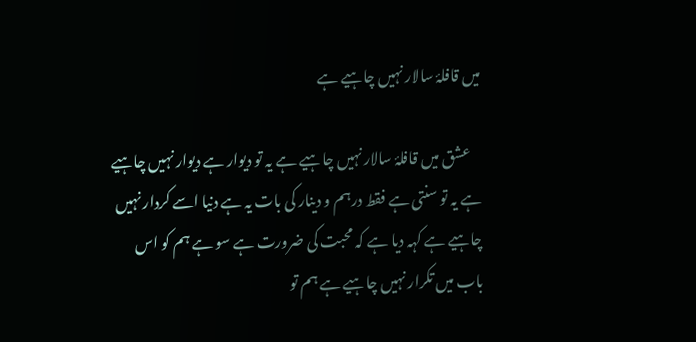میں قافلۂ سالار نہیں چاہیے ہے

    عشق میں قافلۂ سالار نہیں چاہیے ہے یہ تو دیوار ہے دیوار نہیں چاہیے ہے یہ تو سنتی ہے فقط درہم و دینار کی بات یہ ہے دنیا اسے کردار نہیں چاہیے ہے کہہ دیا ہے کہ محبت کی ضرورت ہے سو ہے ہم کو اس باب میں تکرار نہیں چاہیے ہے ہم تو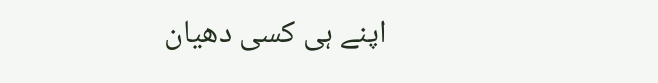اپنے ہی کسی دھیان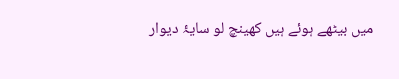میں بیٹھے ہوئے ہیں کھینچ لو سایۂ دیوار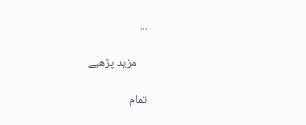...

    مزید پڑھیے

تمام